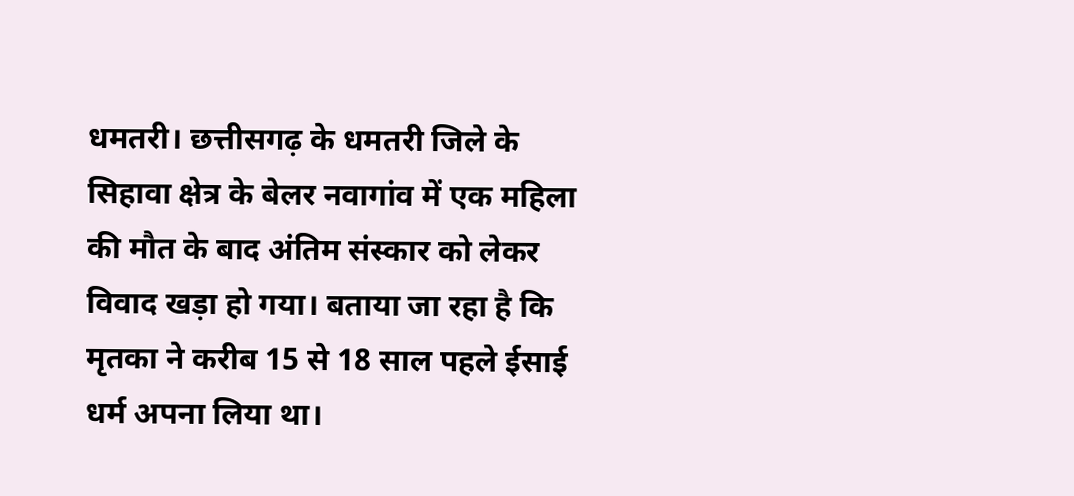धमतरी। छत्तीसगढ़ के धमतरी जिले के सिहावा क्षेत्र के बेलर नवागांव में एक महिला की मौत के बाद अंतिम संस्कार को लेकर विवाद खड़ा हो गया। बताया जा रहा है कि मृतका ने करीब 15 से 18 साल पहले ईसाई धर्म अपना लिया था।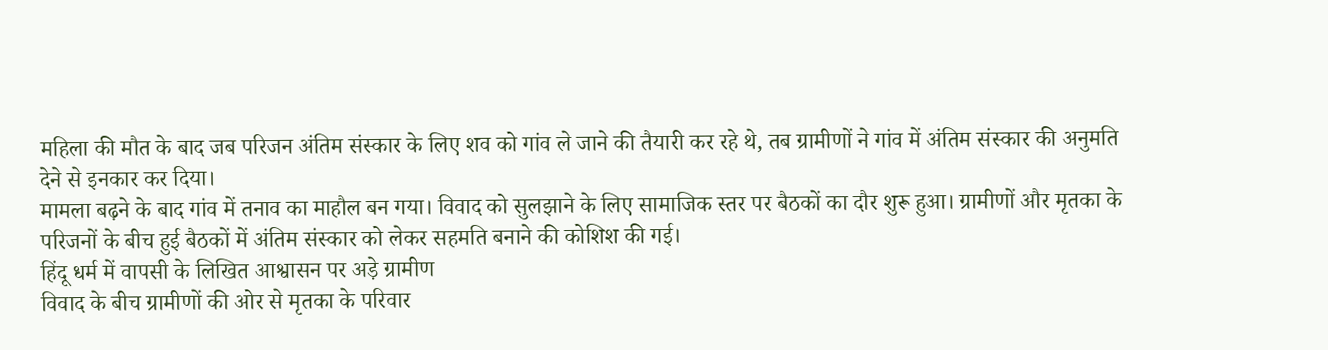महिला की मौत के बाद जब परिजन अंतिम संस्कार के लिए शव को गांव ले जाने की तैयारी कर रहे थे, तब ग्रामीणों ने गांव में अंतिम संस्कार की अनुमति देने से इनकार कर दिया।
मामला बढ़ने के बाद गांव में तनाव का माहौल बन गया। विवाद को सुलझाने के लिए सामाजिक स्तर पर बैठकों का दौर शुरू हुआ। ग्रामीणों और मृतका के परिजनों के बीच हुई बैठकों में अंतिम संस्कार को लेकर सहमति बनाने की कोशिश की गई।
हिंदू धर्म में वापसी के लिखित आश्वासन पर अड़े ग्रामीण
विवाद के बीच ग्रामीणों की ओर से मृतका के परिवार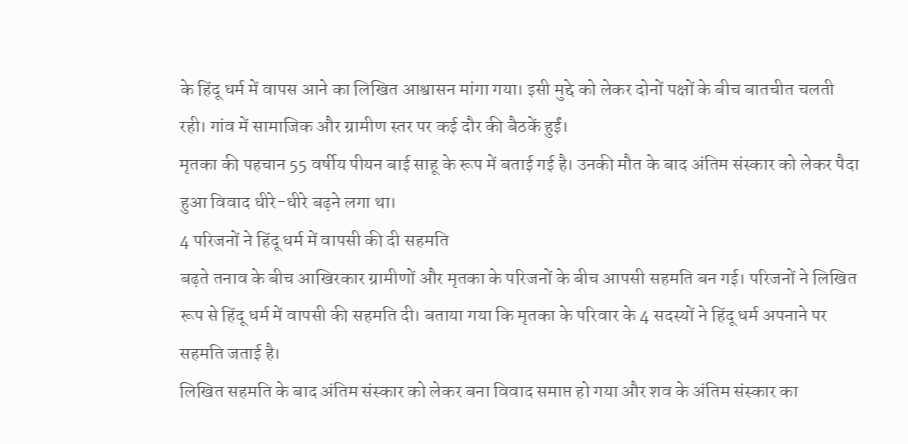के हिंदू धर्म में वापस आने का लिखित आश्वासन मांगा गया। इसी मुद्दे को लेकर दोनों पक्षों के बीच बातचीत चलती रही। गांव में सामाजिक और ग्रामीण स्तर पर कई दौर की बैठकें हुईं।
मृतका की पहचान 55 वर्षीय पीयन बाई साहू के रूप में बताई गई है। उनकी मौत के बाद अंतिम संस्कार को लेकर पैदा हुआ विवाद धीरे-धीरे बढ़ने लगा था।
4 परिजनों ने हिंदू धर्म में वापसी की दी सहमति
बढ़ते तनाव के बीच आखिरकार ग्रामीणों और मृतका के परिजनों के बीच आपसी सहमति बन गई। परिजनों ने लिखित रूप से हिंदू धर्म में वापसी की सहमति दी। बताया गया कि मृतका के परिवार के 4 सदस्यों ने हिंदू धर्म अपनाने पर सहमति जताई है।
लिखित सहमति के बाद अंतिम संस्कार को लेकर बना विवाद समाप्त हो गया और शव के अंतिम संस्कार का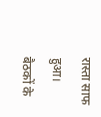रास्ता साफ हुआ।
बैठकों के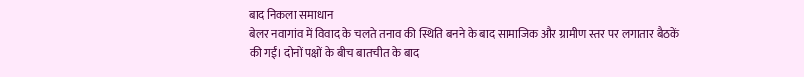बाद निकला समाधान
बेलर नवागांव में विवाद के चलते तनाव की स्थिति बनने के बाद सामाजिक और ग्रामीण स्तर पर लगातार बैठकें की गईं। दोनों पक्षों के बीच बातचीत के बाद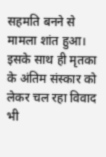सहमति बनने से मामला शांत हुआ। इसके साथ ही मृतका के अंतिम संस्कार को लेकर चल रहा विवाद भी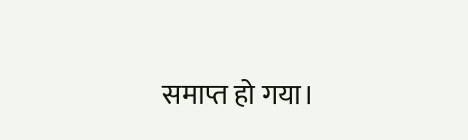समाप्त हो गया।